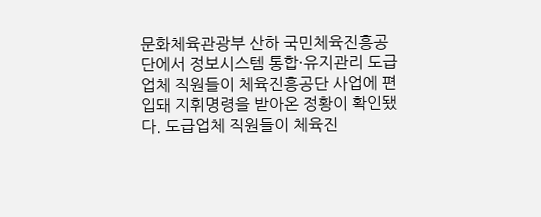문화체육관광부 산하 국민체육진흥공단에서 정보시스템 통합·유지관리 도급업체 직원들이 체육진흥공단 사업에 편입돼 지휘명령을 받아온 정황이 확인됐다. 도급업체 직원들이 체육진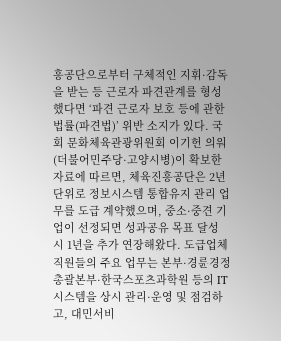흥공단으로부터 구체적인 지휘·감독을 받는 등 근로자 파견관계를 형성했다면 ‘파견 근로자 보호 등에 관한 법률(파견법)’ 위반 소지가 있다. 국회 문화체육관광위원회 이기헌 의워(더불어민주당·고양시병)이 확보한 자료에 따르면, 체육진흥공단은 2년 단위로 정보시스템 통합유지 관리 업무를 도급 계약했으며, 중소·중견 기업이 선정되면 성과공유 목표 달성 시 1년을 추가 연장해왔다. 도급업체 직원들의 주요 업무는 본부·경륜경정총괄본부·한국스포츠과학원 등의 IT 시스템을 상시 관리·운영 및 점검하고, 대민서비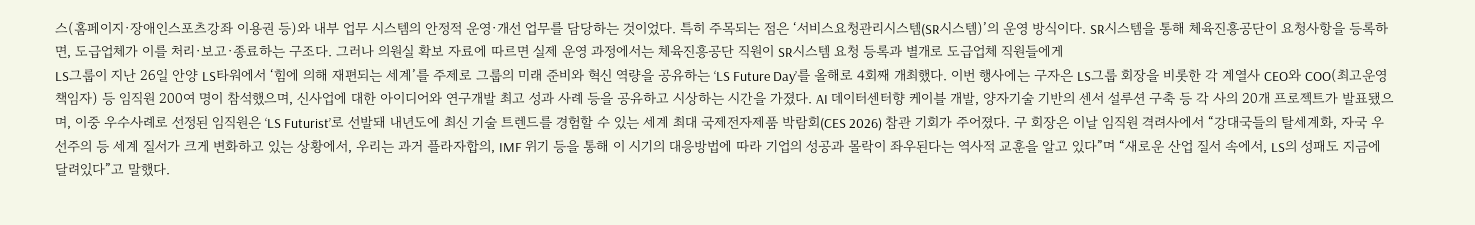스(홈페이지·장애인스포츠강좌 이용권 등)와 내부 업무 시스템의 안정적 운영·개선 업무를 담당하는 것이었다. 특히 주목되는 점은 ‘서비스요청관리시스템(SR시스템)’의 운영 방식이다. SR시스템을 통해 체육진흥공단이 요청사항을 등록하면, 도급업체가 이를 처리·보고·종료하는 구조다. 그러나 의원실 확보 자료에 따르면 실제 운영 과정에서는 체육진흥공단 직원이 SR시스템 요청 등록과 별개로 도급업체 직원들에게
LS그룹이 지난 26일 안양 LS타워에서 ‘힘에 의해 재편되는 세계’를 주제로 그룹의 미래 준비와 혁신 역량을 공유하는 ‘LS Future Day’를 올해로 4회째 개최했다. 이번 행사에는 구자은 LS그룹 회장을 비롯한 각 계열사 CEO와 COO(최고운영책임자) 등 임직원 200여 명이 참석했으며, 신사업에 대한 아이디어와 연구개발 최고 성과 사례 등을 공유하고 시상하는 시간을 가졌다. AI 데이터센터향 케이블 개발, 양자기술 기반의 센서 설루션 구축 등 각 사의 20개 프로젝트가 발표됐으며, 이중 우수사례로 선정된 임직원은 ‘LS Futurist’로 선발돼 내년도에 최신 기술 트렌드를 경험할 수 있는 세계 최대 국제전자제품 박람회(CES 2026) 참관 기회가 주어졌다. 구 회장은 이날 임직원 격려사에서 “강대국들의 탈세계화, 자국 우선주의 등 세계 질서가 크게 변화하고 있는 상황에서, 우리는 과거 플라자합의, IMF 위기 등을 통해 이 시기의 대응방법에 따라 기업의 성공과 몰락이 좌우된다는 역사적 교훈을 알고 있다”며 “새로운 산업 질서 속에서, LS의 성패도 지금에 달려있다”고 말했다.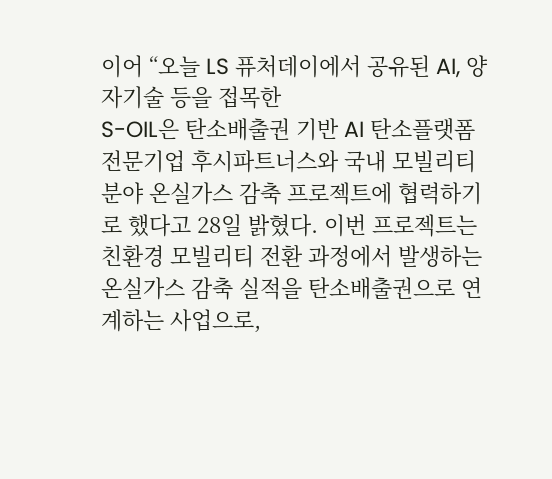이어 “오늘 LS 퓨처데이에서 공유된 AI, 양자기술 등을 접목한
S-OIL은 탄소배출권 기반 AI 탄소플랫폼 전문기업 후시파트너스와 국내 모빌리티 분야 온실가스 감축 프로젝트에 협력하기로 했다고 28일 밝혔다. 이번 프로젝트는 친환경 모빌리티 전환 과정에서 발생하는 온실가스 감축 실적을 탄소배출권으로 연계하는 사업으로,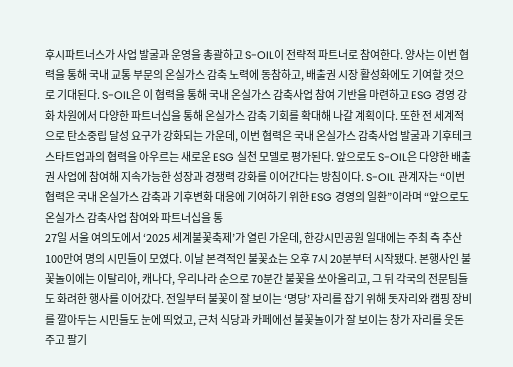후시파트너스가 사업 발굴과 운영을 총괄하고 S-OIL이 전략적 파트너로 참여한다. 양사는 이번 협력을 통해 국내 교통 부문의 온실가스 감축 노력에 동참하고, 배출권 시장 활성화에도 기여할 것으로 기대된다. S-OIL은 이 협력을 통해 국내 온실가스 감축사업 참여 기반을 마련하고 ESG 경영 강화 차원에서 다양한 파트너십을 통해 온실가스 감축 기회를 확대해 나갈 계획이다. 또한 전 세계적으로 탄소중립 달성 요구가 강화되는 가운데, 이번 협력은 국내 온실가스 감축사업 발굴과 기후테크 스타트업과의 협력을 아우르는 새로운 ESG 실천 모델로 평가된다. 앞으로도 S-OIL은 다양한 배출권 사업에 참여해 지속가능한 성장과 경쟁력 강화를 이어간다는 방침이다. S-OIL 관계자는 “이번 협력은 국내 온실가스 감축과 기후변화 대응에 기여하기 위한 ESG 경영의 일환”이라며 “앞으로도 온실가스 감축사업 참여와 파트너십을 통
27일 서울 여의도에서 ‘2025 세계불꽃축제’가 열린 가운데, 한강시민공원 일대에는 주최 측 추산 100만여 명의 시민들이 모였다. 이날 본격적인 불꽃쇼는 오후 7시 20분부터 시작됐다. 본행사인 불꽃놀이에는 이탈리아, 캐나다, 우리나라 순으로 70분간 불꽃을 쏘아올리고, 그 뒤 각국의 전문팀들도 화려한 행사를 이어갔다. 전일부터 불꽃이 잘 보이는 ‘명당’ 자리를 잡기 위해 돗자리와 캠핑 장비를 깔아두는 시민들도 눈에 띄었고, 근처 식당과 카페에선 불꽃놀이가 잘 보이는 창가 자리를 웃돈 주고 팔기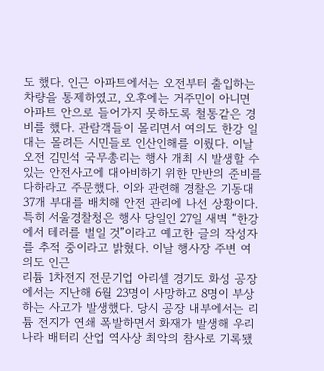도 했다. 인근 아파트에서는 오전부터 출입하는 차량을 통제하였고, 오후에는 거주민이 아니면 아파트 안으로 들어가지 못하도록 철통같은 경비를 했다. 관람객들이 몰리면서 여의도 한강 일대는 몰려든 시민들로 인산인해를 이뤘다. 이날 오전 김민석 국무총리는 행사 개최 시 발생할 수 있는 안전사고에 대아비하기 위한 만반의 준비를 다하라고 주문했다. 이와 관련해 경찰은 기동대 37개 부대를 배치해 안전 관리에 나선 상황이다. 특히 서울경찰청은 행사 당일인 27일 새벽 “한강에서 테러를 벌일 것”이라고 예고한 글의 작성자를 추적 중이라고 밝혔다. 이날 행사장 주변 여의도 인근
리튬 1차전지 전문기업 아리셀 경기도 화성 공장에서는 지난해 6월 23명이 사망하고 8명이 부상하는 사고가 발생했다. 당시 공장 내부에서는 리튬 전지가 연쇄 폭발하면서 화재가 발생해 우리나라 배터리 산업 역사상 최악의 참사로 기록됐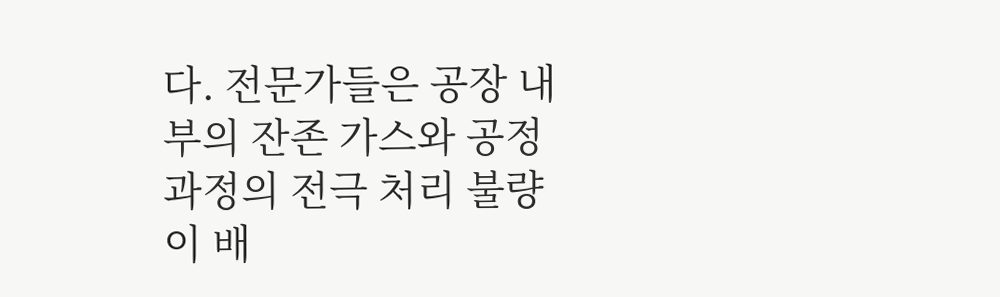다. 전문가들은 공장 내부의 잔존 가스와 공정 과정의 전극 처리 불량이 배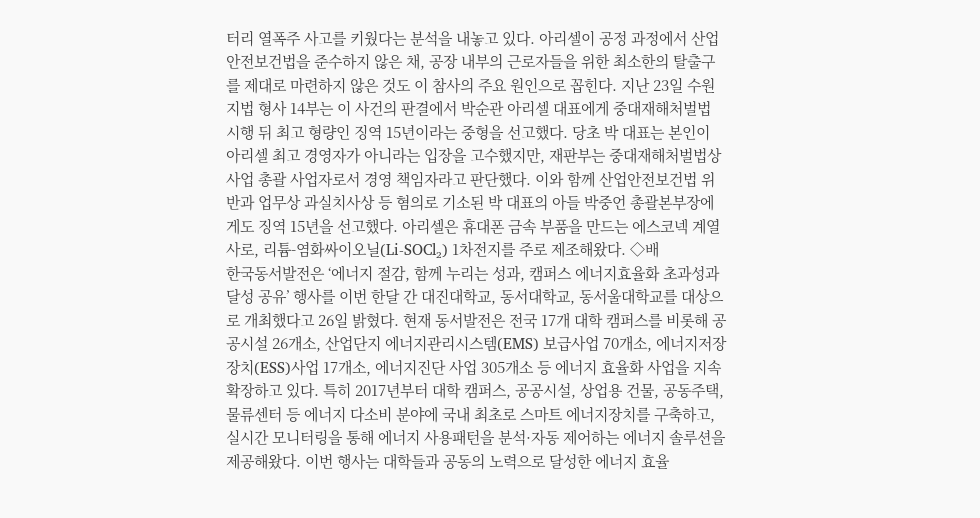터리 열폭주 사고를 키웠다는 분석을 내놓고 있다. 아리셀이 공정 과정에서 산업안전보건법을 준수하지 않은 채, 공장 내부의 근로자들을 위한 최소한의 탈출구를 제대로 마련하지 않은 것도 이 참사의 주요 원인으로 꼽힌다. 지난 23일 수원지법 형사 14부는 이 사건의 판결에서 박순관 아리셀 대표에게 중대재해처벌법 시행 뒤 최고 형량인 징역 15년이라는 중형을 선고했다. 당초 박 대표는 본인이 아리셀 최고 경영자가 아니라는 입장을 고수했지만, 재판부는 중대재해처벌법상 사업 총괄 사업자로서 경영 책임자라고 판단했다. 이와 함께 산업안전보건법 위반과 업무상 과실치사상 등 혐의로 기소된 박 대표의 아들 박중언 총괄본부장에게도 징역 15년을 선고했다. 아리셀은 휴대폰 금속 부품을 만드는 에스코넥 계열사로, 리튬-염화싸이오닐(Li-SOCl₂) 1차전지를 주로 제조해왔다. ◇배
한국동서발전은 ‘에너지 절감, 함께 누리는 성과, 캠퍼스 에너지효율화 초과성과 달성 공유’ 행사를 이번 한달 간 대진대학교, 동서대학교, 동서울대학교를 대상으로 개최했다고 26일 밝혔다. 현재 동서발전은 전국 17개 대학 캠퍼스를 비롯해 공공시설 26개소, 산업단지 에너지관리시스템(EMS) 보급사업 70개소, 에너지저장장치(ESS)사업 17개소, 에너지진단 사업 305개소 등 에너지 효율화 사업을 지속 확장하고 있다. 특히 2017년부터 대학 캠퍼스, 공공시설, 상업용 건물, 공동주택, 물류센터 등 에너지 다소비 분야에 국내 최초로 스마트 에너지장치를 구축하고, 실시간 모니터링을 통해 에너지 사용패턴을 분석·자동 제어하는 에너지 솔루션을 제공해왔다. 이번 행사는 대학들과 공동의 노력으로 달성한 에너지 효율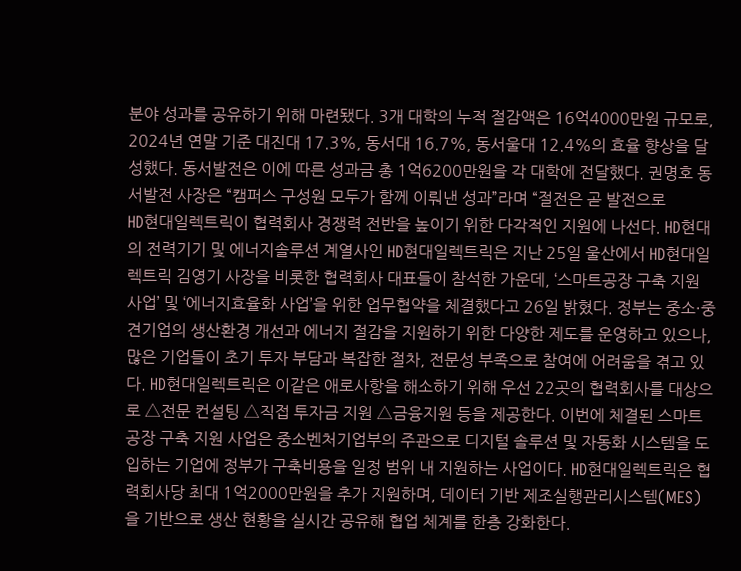분야 성과를 공유하기 위해 마련됐다. 3개 대학의 누적 절감액은 16억4000만원 규모로, 2024년 연말 기준 대진대 17.3%, 동서대 16.7%, 동서울대 12.4%의 효율 향상을 달성했다. 동서발전은 이에 따른 성과금 총 1억6200만원을 각 대학에 전달했다. 권명호 동서발전 사장은 “캠퍼스 구성원 모두가 함께 이뤄낸 성과”라며 “절전은 곧 발전으로
HD현대일렉트릭이 협력회사 경쟁력 전반을 높이기 위한 다각적인 지원에 나선다. HD현대의 전력기기 및 에너지솔루션 계열사인 HD현대일렉트릭은 지난 25일 울산에서 HD현대일렉트릭 김영기 사장을 비롯한 협력회사 대표들이 참석한 가운데, ‘스마트공장 구축 지원 사업’ 및 ‘에너지효율화 사업’을 위한 업무협약을 체결했다고 26일 밝혔다. 정부는 중소·중견기업의 생산환경 개선과 에너지 절감을 지원하기 위한 다양한 제도를 운영하고 있으나, 많은 기업들이 초기 투자 부담과 복잡한 절차, 전문성 부족으로 참여에 어려움을 겪고 있다. HD현대일렉트릭은 이같은 애로사항을 해소하기 위해 우선 22곳의 협력회사를 대상으로 △전문 컨설팅 △직접 투자금 지원 △금융지원 등을 제공한다. 이번에 체결된 스마트공장 구축 지원 사업은 중소벤처기업부의 주관으로 디지털 솔루션 및 자동화 시스템을 도입하는 기업에 정부가 구축비용을 일정 범위 내 지원하는 사업이다. HD현대일렉트릭은 협력회사당 최대 1억2000만원을 추가 지원하며, 데이터 기반 제조실행관리시스템(MES)을 기반으로 생산 현황을 실시간 공유해 협업 체계를 한층 강화한다.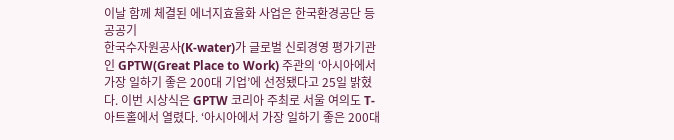이날 함께 체결된 에너지효율화 사업은 한국환경공단 등 공공기
한국수자원공사(K-water)가 글로벌 신뢰경영 평가기관인 GPTW(Great Place to Work) 주관의 ‘아시아에서 가장 일하기 좋은 200대 기업’에 선정됐다고 25일 밝혔다. 이번 시상식은 GPTW 코리아 주최로 서울 여의도 T-아트홀에서 열렸다. ‘아시아에서 가장 일하기 좋은 200대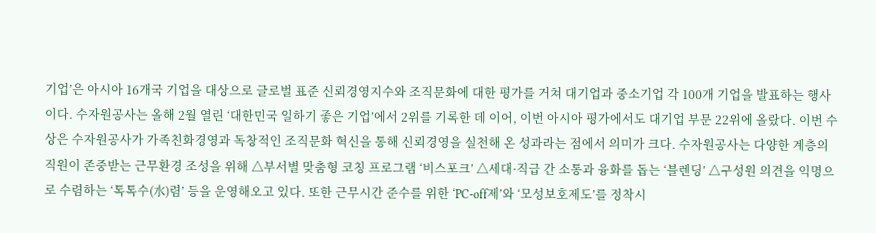기업’은 아시아 16개국 기업을 대상으로 글로벌 표준 신뢰경영지수와 조직문화에 대한 평가를 거쳐 대기업과 중소기업 각 100개 기업을 발표하는 행사이다. 수자원공사는 올해 2월 열린 ‘대한민국 일하기 좋은 기업’에서 2위를 기록한 데 이어, 이번 아시아 평가에서도 대기업 부문 22위에 올랐다. 이번 수상은 수자원공사가 가족친화경영과 독창적인 조직문화 혁신을 통해 신뢰경영을 실천해 온 성과라는 점에서 의미가 크다. 수자원공사는 다양한 계층의 직원이 존중받는 근무환경 조성을 위해 △부서별 맞춤형 코칭 프로그램 ‘비스포크’ △세대·직급 간 소통과 융화를 돕는 ‘블렌딩’ △구성원 의견을 익명으로 수렴하는 ‘톡톡수(水)렴’ 등을 운영해오고 있다. 또한 근무시간 준수를 위한 ‘PC-off제’와 ‘모성보호제도’를 정착시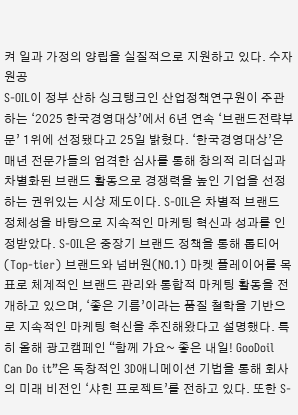켜 일과 가정의 양립을 실질적으로 지원하고 있다. 수자원공
S-OIL이 정부 산하 싱크탱크인 산업정책연구원이 주관하는 ‘2025 한국경영대상’에서 6년 연속 ‘브랜드전략부문’ 1위에 선정됐다고 25일 밝혔다. ‘한국경영대상’은 매년 전문가들의 엄격한 심사를 통해 창의적 리더십과 차별화된 브랜드 활동으로 경쟁력을 높인 기업을 선정하는 권위있는 시상 제도이다. S-OIL은 차별적 브랜드 정체성을 바탕으로 지속적인 마케팅 혁신과 성과를 인정받았다. S-OIL은 중장기 브랜드 정책을 통해 톱티어(Top-tier) 브랜드와 넘버원(NO.1) 마켓 플레이어를 목표로 체계적인 브랜드 관리와 통합적 마케팅 활동을 전개하고 있으며, ‘좋은 기름’이라는 품질 철학을 기반으로 지속적인 마케팅 혁신을 추진해왔다고 설명했다. 특히 올해 광고캠페인 “함께 가요~ 좋은 내일! GooDoil Can Do it”은 독창적인 3D애니메이션 기법을 통해 회사의 미래 비전인 ‘샤힌 프로젝트’를 전하고 있다. 또한 S-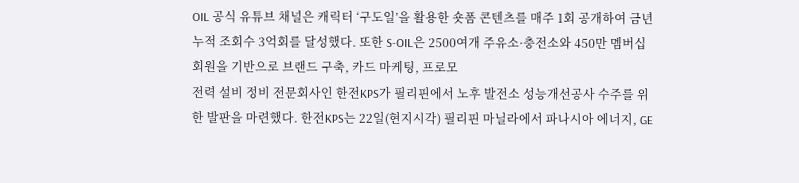OIL 공식 유튜브 채널은 캐릭터 ‘구도일’을 활용한 숏폼 콘텐츠를 매주 1회 공개하여 금년 누적 조회수 3억회를 달성했다. 또한 S-OIL은 2500여개 주유소·충전소와 450만 멤버십 회원을 기반으로 브랜드 구축, 카드 마케팅, 프로모
전력 설비 정비 전문회사인 한전KPS가 필리핀에서 노후 발전소 성능개선공사 수주를 위한 발판을 마련했다. 한전KPS는 22일(현지시각) 필리핀 마닐라에서 파나시아 에너지, GE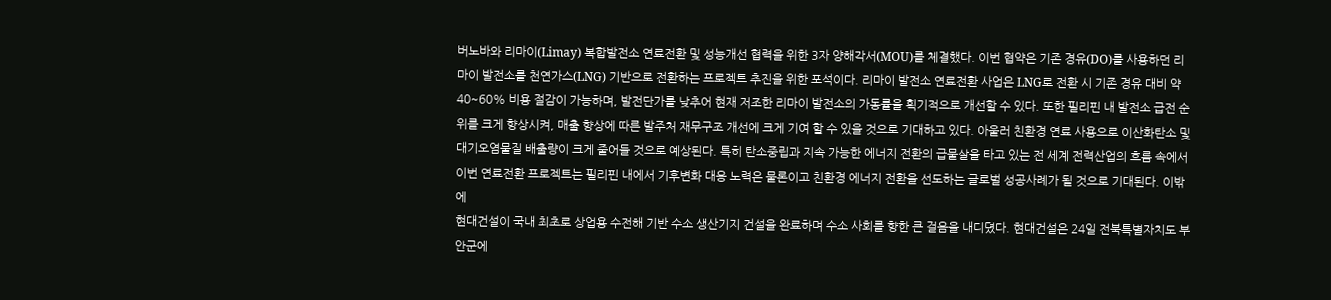버노바와 리마이(Limay) 복합발전소 연료전환 및 성능개선 협력을 위한 3자 양해각서(MOU)를 체결했다. 이번 협약은 기존 경유(DO)를 사용하던 리마이 발전소를 천연가스(LNG) 기반으로 전환하는 프로젝트 추진을 위한 포석이다. 리마이 발전소 연료전환 사업은 LNG로 전환 시 기존 경유 대비 약 40~60% 비용 절감이 가능하며, 발전단가를 낮추어 현재 저조한 리마이 발전소의 가동률을 획기적으로 개선할 수 있다. 또한 필리핀 내 발전소 급전 순위를 크게 향상시켜, 매출 향상에 따른 발주처 재무구조 개선에 크게 기여 할 수 있을 것으로 기대하고 있다. 아울러 친환경 연료 사용으로 이산화탄소 및 대기오염물질 배출량이 크게 줄어들 것으로 예상된다. 특히 탄소중립과 지속 가능한 에너지 전환의 급물살을 타고 있는 전 세계 전력산업의 흐름 속에서 이번 연료전환 프로젝트는 필리핀 내에서 기후변화 대응 노력은 물론이고 친환경 에너지 전환을 선도하는 글로벌 성공사례가 될 것으로 기대된다. 이밖에
현대건설이 국내 최초로 상업용 수전해 기반 수소 생산기지 건설을 완료하며 수소 사회를 향한 큰 걸음을 내디뎠다. 현대건설은 24일 전북특별자치도 부안군에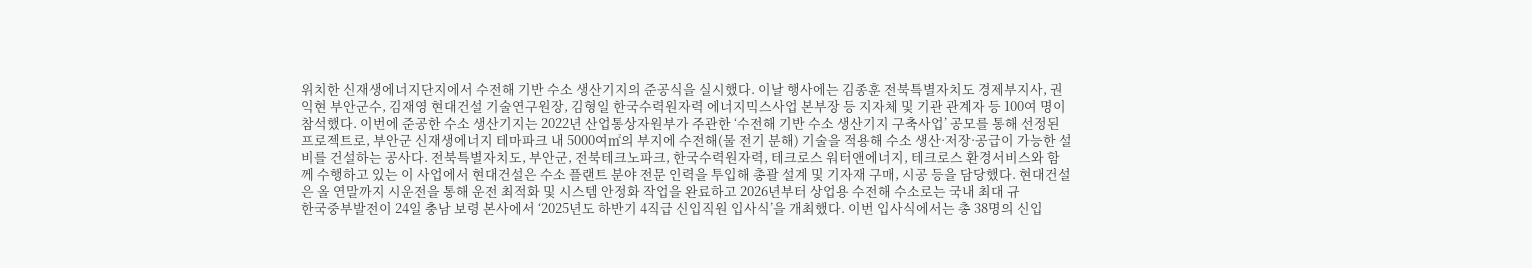위치한 신재생에너지단지에서 수전해 기반 수소 생산기지의 준공식을 실시했다. 이날 행사에는 김종훈 전북특별자치도 경제부지사, 권익현 부안군수, 김재영 현대건설 기술연구원장, 김형일 한국수력원자력 에너지믹스사업 본부장 등 지자체 및 기관 관계자 등 100여 명이 참석했다. 이번에 준공한 수소 생산기지는 2022년 산업통상자원부가 주관한 ‘수전해 기반 수소 생산기지 구축사업’ 공모를 통해 선정된 프로젝트로, 부안군 신재생에너지 테마파크 내 5000여㎡의 부지에 수전해(물 전기 분해) 기술을 적용해 수소 생산·저장·공급이 가능한 설비를 건설하는 공사다. 전북특별자치도, 부안군, 전북테크노파크, 한국수력원자력, 테크로스 워터앤에너지, 테크로스 환경서비스와 함께 수행하고 있는 이 사업에서 현대건설은 수소 플랜트 분야 전문 인력을 투입해 총괄 설계 및 기자재 구매, 시공 등을 담당했다. 현대건설은 올 연말까지 시운전을 통해 운전 최적화 및 시스템 안정화 작업을 완료하고 2026년부터 상업용 수전해 수소로는 국내 최대 규
한국중부발전이 24일 충남 보령 본사에서 ‘2025년도 하반기 4직급 신입직원 입사식’을 개최했다. 이번 입사식에서는 총 38명의 신입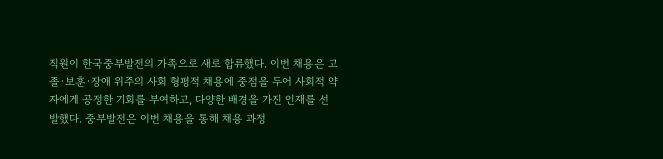직원이 한국중부발전의 가족으로 새로 합류했다. 이번 채용은 고졸·보훈·장애 위주의 사회 형평적 채용에 중점을 두어 사회적 약자에게 공정한 기회를 부여하고, 다양한 배경을 가진 인재를 선발했다. 중부발전은 이번 채용을 통해 채용 과정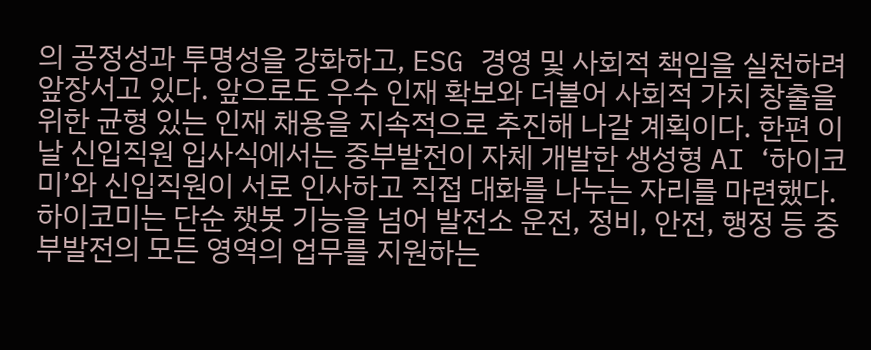의 공정성과 투명성을 강화하고, ESG 경영 및 사회적 책임을 실천하려 앞장서고 있다. 앞으로도 우수 인재 확보와 더불어 사회적 가치 창출을 위한 균형 있는 인재 채용을 지속적으로 추진해 나갈 계획이다. 한편 이날 신입직원 입사식에서는 중부발전이 자체 개발한 생성형 AI ‘하이코미’와 신입직원이 서로 인사하고 직접 대화를 나누는 자리를 마련했다. 하이코미는 단순 챗봇 기능을 넘어 발전소 운전, 정비, 안전, 행정 등 중부발전의 모든 영역의 업무를 지원하는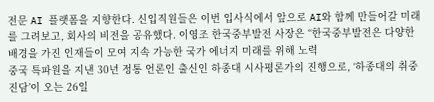전문 AI 플랫폼을 지향한다. 신입직원들은 이번 입사식에서 앞으로 AI와 함께 만들어갈 미래를 그려보고, 회사의 비전을 공유했다. 이영조 한국중부발전 사장은 “한국중부발전은 다양한 배경을 가진 인재들이 모여 지속 가능한 국가 에너지 미래를 위해 노력
중국 특파원을 지낸 30년 정통 언론인 출신인 하종대 시사평론가의 진행으로, ‘하종대의 취중진담’이 오는 26일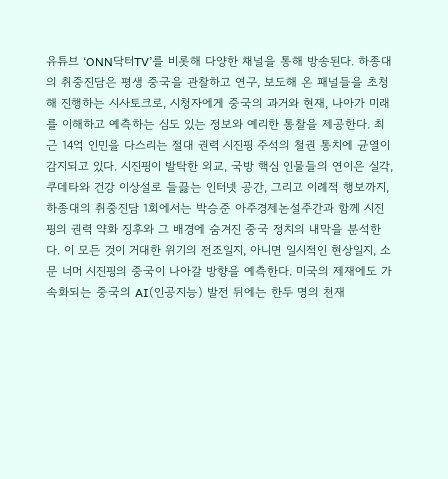유튜브 ‘ONN닥터TV’를 비롯해 다양한 채널을 통해 방송된다. 하종대의 취중진담은 평생 중국을 관찰하고 연구, 보도해 온 패널들을 초청해 진행하는 시사토크로, 시청자에게 중국의 과거와 현재, 나아가 미래를 이해하고 예측하는 심도 있는 정보와 예리한 통찰을 제공한다. 최근 14억 인민을 다스리는 절대 권력 시진핑 주석의 철권 통치에 균열이 감지되고 있다. 시진핑이 발탁한 외교, 국방 핵심 인물들의 연이은 실각, 쿠데타와 건강 이상설로 들끓는 인터넷 공간, 그리고 이례적 행보까지, 하종대의 취중진담 1회에서는 박승준 아주경제논설주간과 함께 시진핑의 권력 약화 징후와 그 배경에 숨겨진 중국 정치의 내막을 분석한다. 이 모든 것이 거대한 위기의 전조일지, 아니면 일시적인 현상일지, 소문 너머 시진핑의 중국이 나아갈 방향을 예측한다. 미국의 제재에도 가속화되는 중국의 AI(인공지능) 발전 뒤에는 한두 명의 천재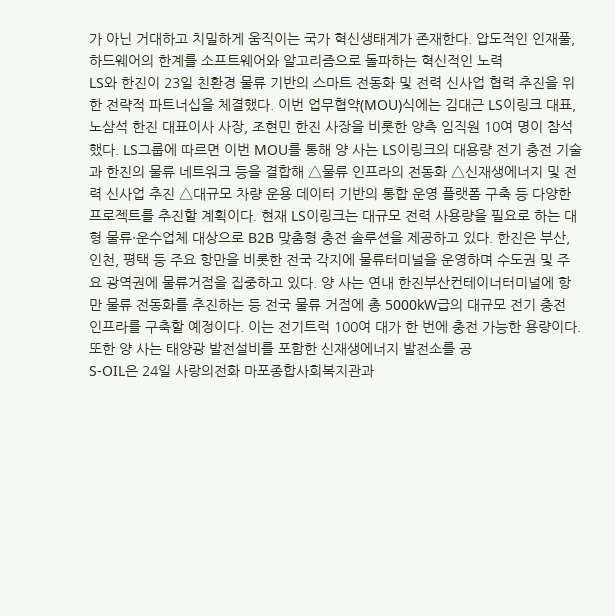가 아닌 거대하고 치밀하게 움직이는 국가 혁신생태계가 존재한다. 압도적인 인재풀, 하드웨어의 한계를 소프트웨어와 알고리즘으로 돌파하는 혁신적인 노력
LS와 한진이 23일 친환경 물류 기반의 스마트 전동화 및 전력 신사업 협력 추진을 위한 전략적 파트너십을 체결했다. 이번 업무협약(MOU)식에는 김대근 LS이링크 대표, 노삼석 한진 대표이사 사장, 조현민 한진 사장을 비롯한 양측 임직원 10여 명이 참석했다. LS그룹에 따르면 이번 MOU를 통해 양 사는 LS이링크의 대용량 전기 충전 기술과 한진의 물류 네트워크 등을 결합해 △물류 인프라의 전동화 △신재생에너지 및 전력 신사업 추진 △대규모 차량 운용 데이터 기반의 통합 운영 플랫폼 구축 등 다양한 프로젝트를 추진할 계획이다. 현재 LS이링크는 대규모 전력 사용량을 필요로 하는 대형 물류·운수업체 대상으로 B2B 맞춤형 충전 솔루션을 제공하고 있다. 한진은 부산, 인천, 평택 등 주요 항만을 비롯한 전국 각지에 물류터미널을 운영하며 수도권 및 주요 광역권에 물류거점을 집중하고 있다. 양 사는 연내 한진부산컨테이너터미널에 항만 물류 전동화를 추진하는 등 전국 물류 거점에 총 5000kW급의 대규모 전기 충전 인프라를 구축할 예정이다. 이는 전기트럭 100여 대가 한 번에 충전 가능한 용량이다. 또한 양 사는 태양광 발전설비를 포함한 신재생에너지 발전소를 공
S-OIL은 24일 사랑의전화 마포종합사회복지관과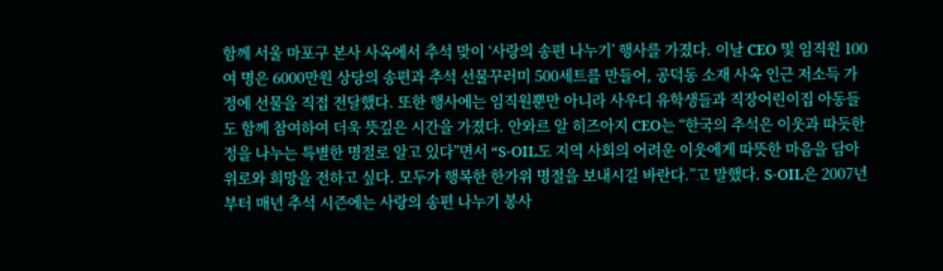함께 서울 마포구 본사 사옥에서 추석 맞이 ‘사랑의 송편 나누기’ 행사를 가졌다. 이날 CEO 및 임직원 100여 명은 6000만원 상당의 송편과 추석 선물꾸러미 500세트를 만들어, 공덕동 소재 사옥 인근 저소득 가정에 선물을 직접 전달했다. 또한 행사에는 임직원뿐만 아니라 사우디 유학생들과 직장어린이집 아동들도 함께 참여하여 더욱 뜻깊은 시간을 가졌다. 안와르 알 히즈아지 CEO는 “한국의 추석은 이웃과 따듯한 정을 나누는 특별한 명절로 알고 있다”면서 “S-OIL도 지역 사회의 어려운 이웃에게 따뜻한 마음을 담아 위로와 희망을 전하고 싶다. 모두가 행복한 한가위 명절을 보내시길 바란다.”고 말했다. S-OIL은 2007년부터 매년 추석 시즌에는 사랑의 송편 나누기 봉사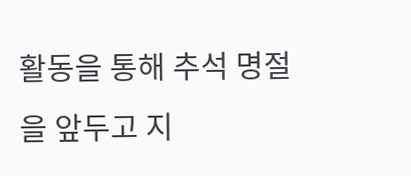활동을 통해 추석 명절을 앞두고 지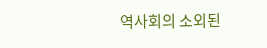역사회의 소외된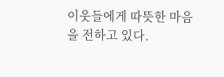이웃들에게 따뜻한 마음을 전하고 있다.